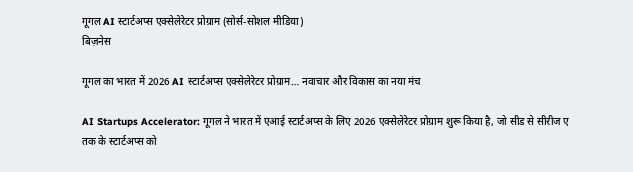गूगल AI स्टार्टअप्स एक्सेलेरेटर प्रोग्राम (सोर्स-सोशल मीडिया)
बिज़नेस

गूगल का भारत में 2026 AI स्टार्टअप्स एक्सेलेरेटर प्रोग्राम… नवाचार और विकास का नया मंच

AI Startups Accelerator: गूगल ने भारत में एआई स्टार्टअप्स के लिए 2026 एक्सेलेरेटर प्रोग्राम शुरू किया है, जो सीड से सीरीज ए तक के स्टार्टअप्स को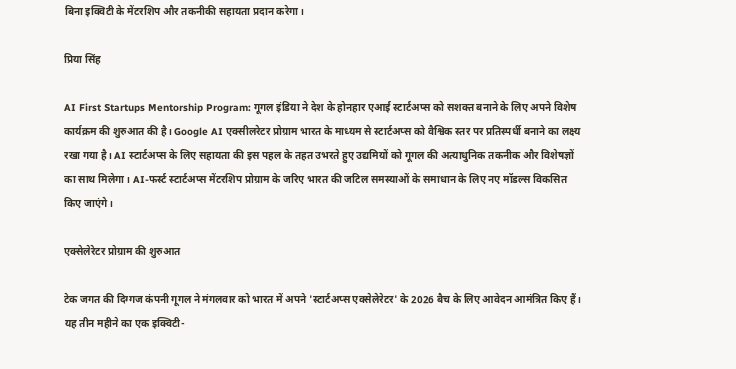बिना इक्विटी के मेंटरशिप और तकनीकी सहायता प्रदान करेगा।

प्रिया सिंह

AI First Startups Mentorship Program: गूगल इंडिया ने देश के होनहार एआई स्टार्टअप्स को सशक्त बनाने के लिए अपने विशेष कार्यक्रम की शुरुआत की है। Google AI एक्सीलरेटर प्रोग्राम भारत के माध्यम से स्टार्टअप्स को वैश्विक स्तर पर प्रतिस्पर्धी बनाने का लक्ष्य रखा गया है। AI स्टार्टअप्स के लिए सहायता की इस पहल के तहत उभरते हुए उद्यमियों को गूगल की अत्याधुनिक तकनीक और विशेषज्ञों का साथ मिलेगा। AI-फर्स्ट स्टार्टअप्स मेंटरशिप प्रोग्राम के जरिए भारत की जटिल समस्याओं के समाधान के लिए नए मॉडल्स विकसित किए जाएंगे।

एक्सेलेरेटर प्रोग्राम की शुरुआत

टेक जगत की दिग्गज कंपनी गूगल ने मंगलवार को भारत में अपने 'स्टार्टअप्स एक्सेलेरेटर' के 2026 बैच के लिए आवेदन आमंत्रित किए हैं। यह तीन महीने का एक इक्विटी-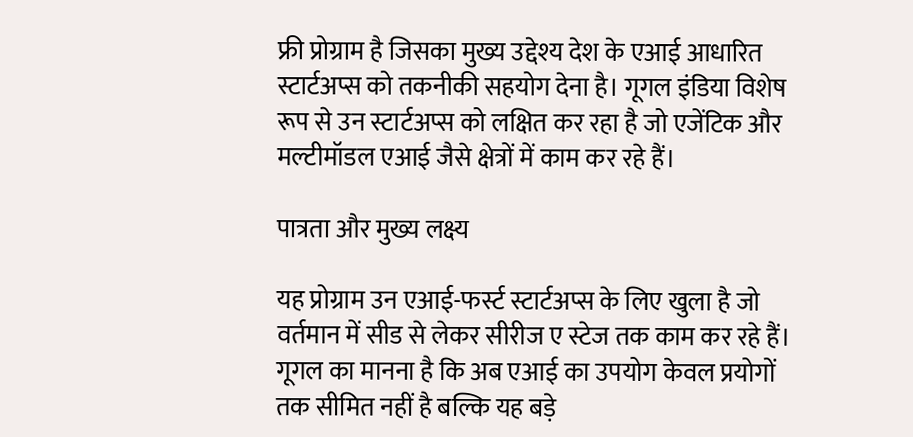फ्री प्रोग्राम है जिसका मुख्य उद्देश्य देश के एआई आधारित स्टार्टअप्स को तकनीकी सहयोग देना है। गूगल इंडिया विशेष रूप से उन स्टार्टअप्स को लक्षित कर रहा है जो एजेंटिक और मल्टीमॉडल एआई जैसे क्षेत्रों में काम कर रहे हैं।

पात्रता और मुख्य लक्ष्य

यह प्रोग्राम उन एआई-फर्स्ट स्टार्टअप्स के लिए खुला है जो वर्तमान में सीड से लेकर सीरीज ए स्टेज तक काम कर रहे हैं। गूगल का मानना है कि अब एआई का उपयोग केवल प्रयोगों तक सीमित नहीं है बल्कि यह बड़े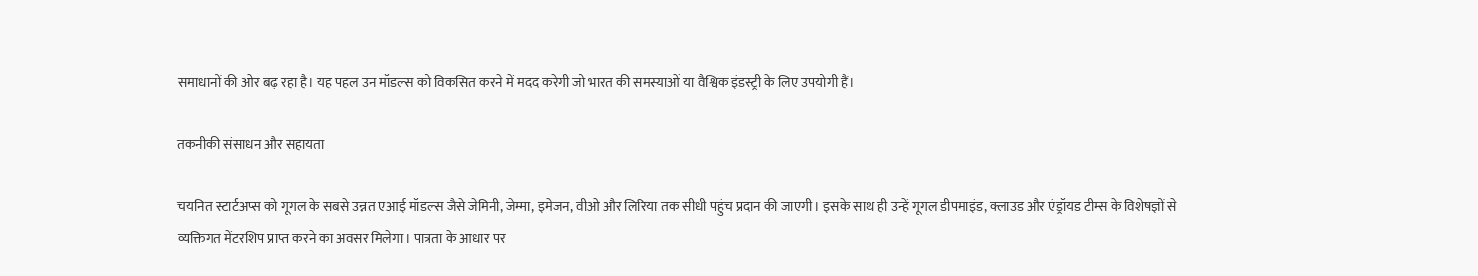समाधानों की ओर बढ़ रहा है। यह पहल उन मॉडल्स को विकसित करने में मदद करेगी जो भारत की समस्याओं या वैश्विक इंडस्ट्री के लिए उपयोगी हैं।

तकनीकी संसाधन और सहायता

चयनित स्टार्टअप्स को गूगल के सबसे उन्नत एआई मॉडल्स जैसे जेमिनी, जेम्मा, इमेजन, वीओ और लिरिया तक सीधी पहुंच प्रदान की जाएगी। इसके साथ ही उन्हें गूगल डीपमाइंड, क्लाउड और एंड्रॉयड टीम्स के विशेषज्ञों से व्यक्तिगत मेंटरशिप प्राप्त करने का अवसर मिलेगा। पात्रता के आधार पर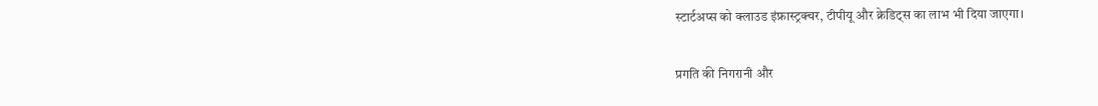स्टार्टअप्स को क्लाउड इंफ्रास्ट्रक्चर, टीपीयू और क्रेडिट्स का लाभ भी दिया जाएगा।

प्रगति की निगरानी और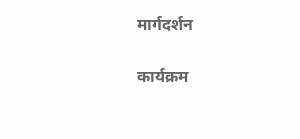मार्गदर्शन

कार्यक्रम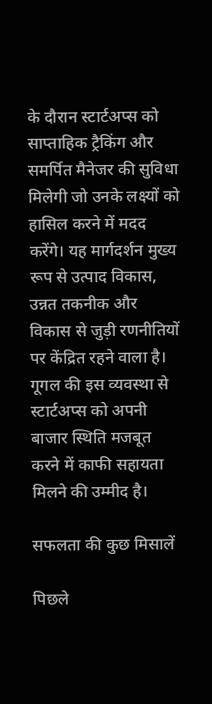के दौरान स्टार्टअप्स को साप्ताहिक ट्रैकिंग और समर्पित मैनेजर की सुविधा मिलेगी जो उनके लक्ष्यों को हासिल करने में मदद करेंगे। यह मार्गदर्शन मुख्य रूप से उत्पाद विकास, उन्नत तकनीक और विकास से जुड़ी रणनीतियों पर केंद्रित रहने वाला है। गूगल की इस व्यवस्था से स्टार्टअप्स को अपनी बाजार स्थिति मजबूत करने में काफी सहायता मिलने की उम्मीद है।

सफलता की कुछ मिसालें

पिछले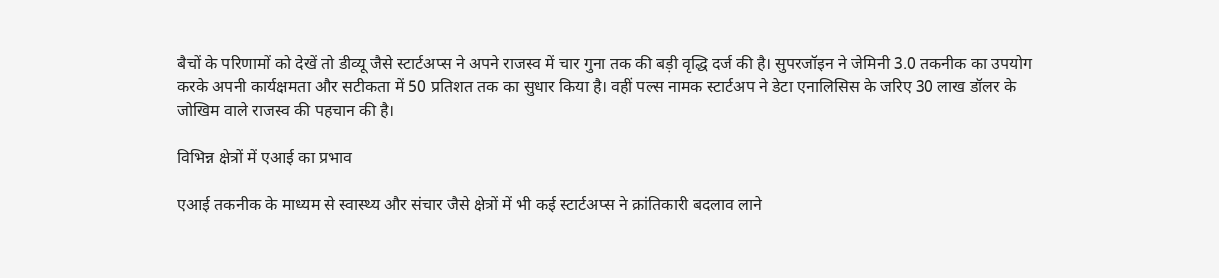बैचों के परिणामों को देखें तो डीव्यू जैसे स्टार्टअप्स ने अपने राजस्व में चार गुना तक की बड़ी वृद्धि दर्ज की है। सुपरजॉइन ने जेमिनी 3.0 तकनीक का उपयोग करके अपनी कार्यक्षमता और सटीकता में 50 प्रतिशत तक का सुधार किया है। वहीं पल्स नामक स्टार्टअप ने डेटा एनालिसिस के जरिए 30 लाख डॉलर के जोखिम वाले राजस्व की पहचान की है।

विभिन्न क्षेत्रों में एआई का प्रभाव

एआई तकनीक के माध्यम से स्वास्थ्य और संचार जैसे क्षेत्रों में भी कई स्टार्टअप्स ने क्रांतिकारी बदलाव लाने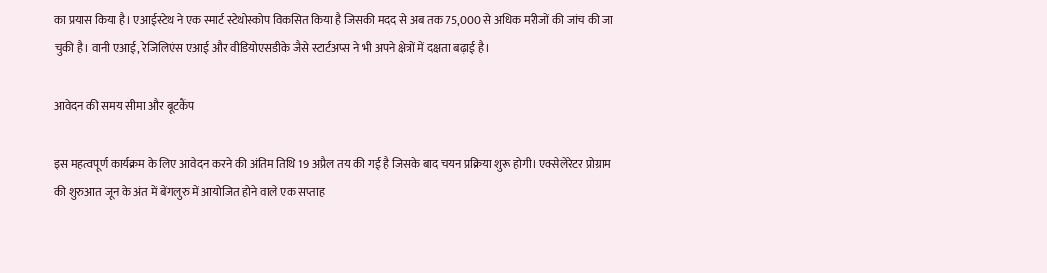का प्रयास किया है। एआईस्टेथ ने एक स्मार्ट स्टेथोस्कोप विकसित किया है जिसकी मदद से अब तक 75,000 से अधिक मरीजों की जांच की जा चुकी है। वानी एआई, रेजिलिएंस एआई और वीडियोएसडीके जैसे स्टार्टअप्स ने भी अपने क्षेत्रों में दक्षता बढ़ाई है।

आवेदन की समय सीमा और बूटकैंप

इस महत्वपूर्ण कार्यक्रम के लिए आवेदन करने की अंतिम तिथि 19 अप्रैल तय की गई है जिसके बाद चयन प्रक्रिया शुरू होगी। एक्सेलेरेटर प्रोग्राम की शुरुआत जून के अंत में बेंगलुरु में आयोजित होने वाले एक सप्ताह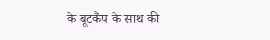के बूटकैंप के साथ की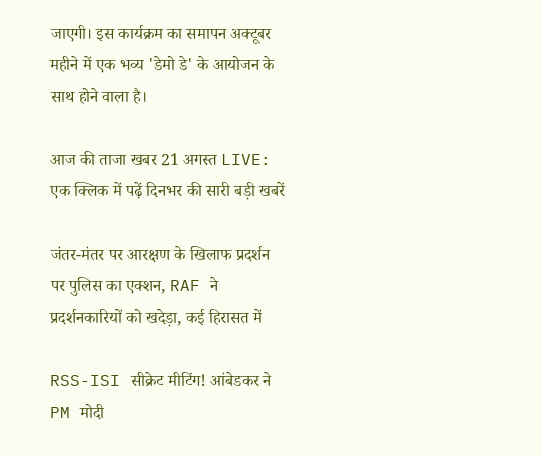जाएगी। इस कार्यक्रम का समापन अक्टूबर महीने में एक भव्य 'डेमो डे' के आयोजन के साथ होने वाला है।

आज की ताजा खबर 21 अगस्त LIVE: एक क्लिक में पढ़ें दिनभर की सारी बड़ी खबरें

जंतर-मंतर पर आरक्षण के खिलाफ प्रदर्शन पर पुलिस का एक्शन, RAF ने प्रदर्शनकारियों को खदेड़ा, कई हिरासत में

RSS-ISI सीक्रेट मीटिंग! आंबेडकर ने PM मोदी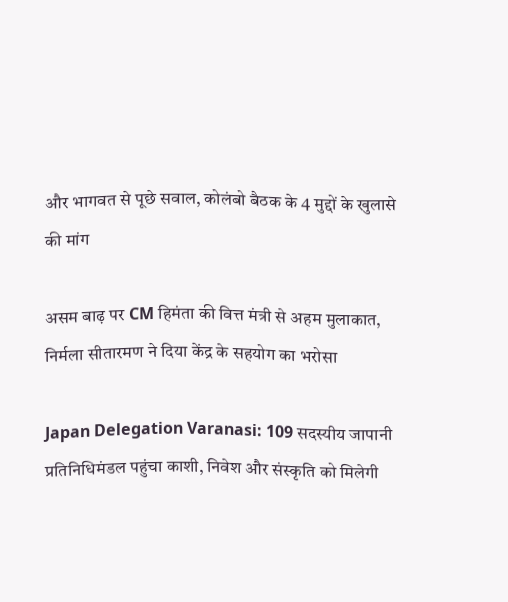और भागवत से पूछे सवाल, कोलंबो बैठक के 4 मुद्दों के खुलासे की मांग

असम बाढ़ पर CM हिमंता की वित्त मंत्री से अहम मुलाकात, निर्मला सीतारमण ने दिया केंद्र के सहयोग का भरोसा

Japan Delegation Varanasi: 109 सदस्यीय जापानी प्रतिनिधिमंडल पहुंचा काशी, निवेश और संस्कृति को मिलेगी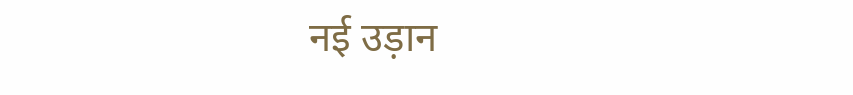नई उड़ान